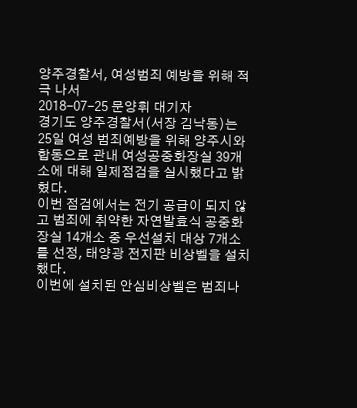양주경찰서, 여성범죄 예방을 위해 적극 나서
2018-07-25 문양휘 대기자
경기도 양주경찰서(서장 김낙동)는 25일 여성 범죄예방을 위해 양주시와 합동으로 관내 여성공중화장실 39개소에 대해 일제점검을 실시했다고 밝혔다.
이번 점검에서는 전기 공급이 되지 않고 범죄에 취약한 자연발효식 공중화장실 14개소 중 우선설치 대상 7개소를 선정, 태양광 전지판 비상벨을 설치했다.
이번에 설치된 안심비상벨은 범죄나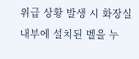위급 상황 발생 시 화장실 내부에 설치된 벨을 누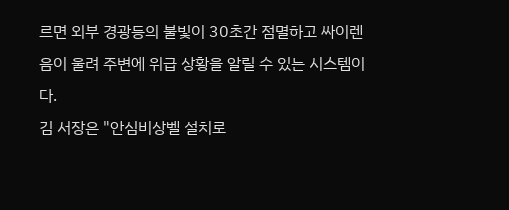르면 외부 경광등의 불빛이 30초간 점멸하고 싸이렌음이 울려 주변에 위급 상황을 알릴 수 있는 시스템이다.
김 서장은 "안심비상벨 설치로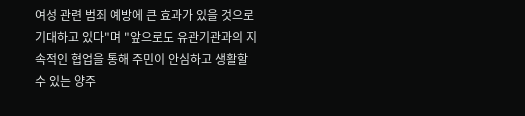여성 관련 범죄 예방에 큰 효과가 있을 것으로 기대하고 있다"며 "앞으로도 유관기관과의 지속적인 협업을 통해 주민이 안심하고 생활할 수 있는 양주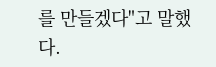를 만들겠다"고 말했다.